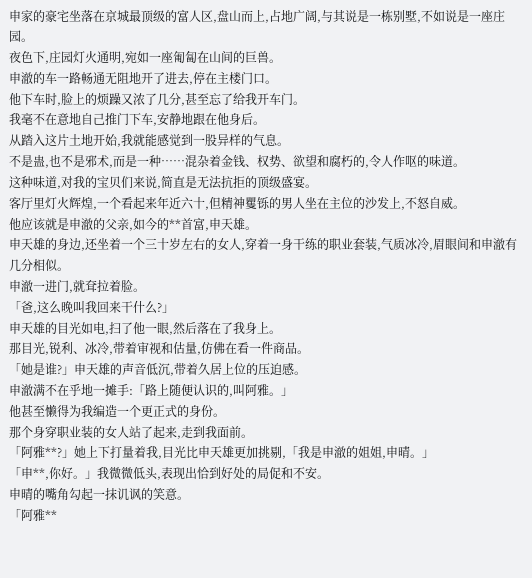申家的豪宅坐落在京城最顶级的富人区,盘山而上,占地广阔,与其说是一栋别墅,不如说是一座庄园。
夜色下,庄园灯火通明,宛如一座匍匐在山间的巨兽。
申澈的车一路畅通无阻地开了进去,停在主楼门口。
他下车时,脸上的烦躁又浓了几分,甚至忘了给我开车门。
我毫不在意地自己推门下车,安静地跟在他身后。
从踏入这片土地开始,我就能感觉到一股异样的气息。
不是蛊,也不是邪术,而是一种……混杂着金钱、权势、欲望和腐朽的,令人作呕的味道。
这种味道,对我的宝贝们来说,简直是无法抗拒的顶级盛宴。
客厅里灯火辉煌,一个看起来年近六十,但精神矍铄的男人坐在主位的沙发上,不怒自威。
他应该就是申澈的父亲,如今的**首富,申天雄。
申天雄的身边,还坐着一个三十岁左右的女人,穿着一身干练的职业套装,气质冰冷,眉眼间和申澈有几分相似。
申澈一进门,就耷拉着脸。
「爸,这么晚叫我回来干什么?」
申天雄的目光如电,扫了他一眼,然后落在了我身上。
那目光,锐利、冰冷,带着审视和估量,仿佛在看一件商品。
「她是谁?」申天雄的声音低沉,带着久居上位的压迫感。
申澈满不在乎地一摊手:「路上随便认识的,叫阿雅。」
他甚至懒得为我编造一个更正式的身份。
那个身穿职业装的女人站了起来,走到我面前。
「阿雅**?」她上下打量着我,目光比申天雄更加挑剔,「我是申澈的姐姐,申晴。」
「申**,你好。」我微微低头,表现出恰到好处的局促和不安。
申晴的嘴角勾起一抹讥讽的笑意。
「阿雅**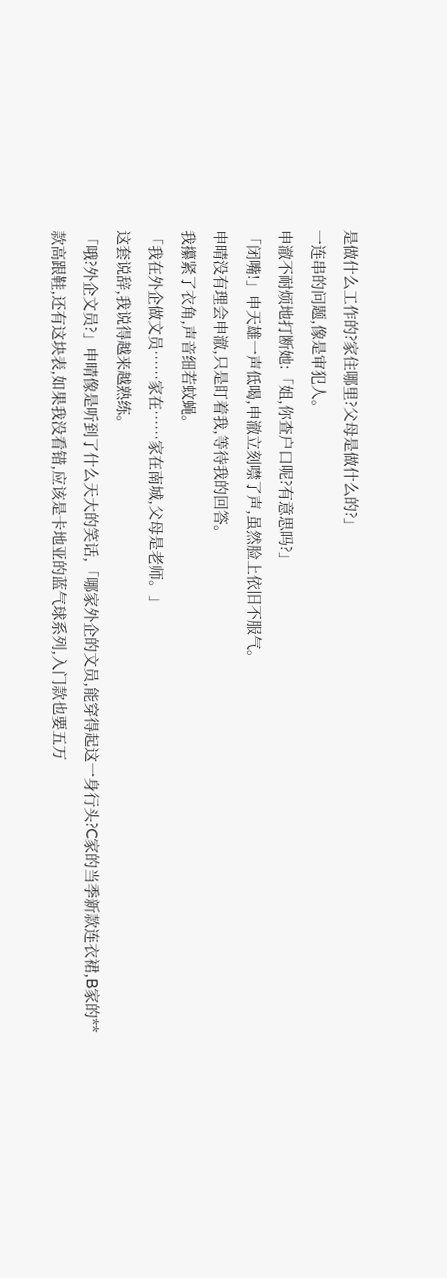是做什么工作的?家住哪里?父母是做什么的?」
一连串的问题,像是审犯人。
申澈不耐烦地打断她:「姐,你查户口呢?有意思吗?」
「闭嘴!」申天雄一声低喝,申澈立刻噤了声,虽然脸上依旧不服气。
申晴没有理会申澈,只是盯着我,等待我的回答。
我攥紧了衣角,声音细若蚊蝇。
「我在外企做文员……家在……家在南城,父母是老师。」
这套说辞,我说得越来越熟练。
「哦?外企文员?」申晴像是听到了什么天大的笑话,「哪家外企的文员,能穿得起这一身行头?C家的当季新款连衣裙,B家的**款高跟鞋,还有这块表,如果我没看错,应该是卡地亚的蓝气球系列,入门款也要五万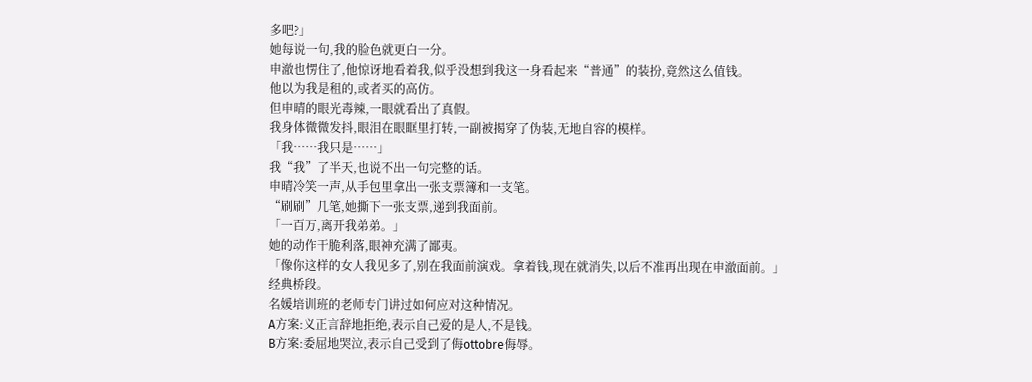多吧?」
她每说一句,我的脸色就更白一分。
申澈也愣住了,他惊讶地看着我,似乎没想到我这一身看起来“普通”的装扮,竟然这么值钱。
他以为我是租的,或者买的高仿。
但申晴的眼光毒辣,一眼就看出了真假。
我身体微微发抖,眼泪在眼眶里打转,一副被揭穿了伪装,无地自容的模样。
「我……我只是……」
我“我”了半天,也说不出一句完整的话。
申晴冷笑一声,从手包里拿出一张支票簿和一支笔。
“刷刷”几笔,她撕下一张支票,递到我面前。
「一百万,离开我弟弟。」
她的动作干脆利落,眼神充满了鄙夷。
「像你这样的女人我见多了,别在我面前演戏。拿着钱,现在就消失,以后不准再出现在申澈面前。」
经典桥段。
名媛培训班的老师专门讲过如何应对这种情况。
A方案:义正言辞地拒绝,表示自己爱的是人,不是钱。
B方案:委屈地哭泣,表示自己受到了侮ottobre侮辱。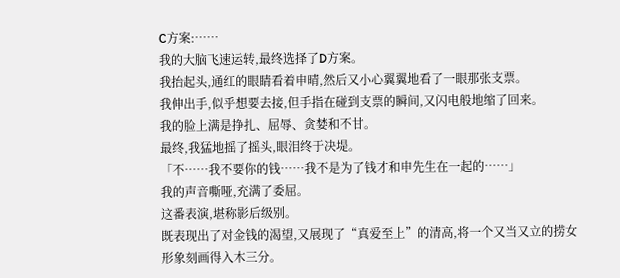C方案:……
我的大脑飞速运转,最终选择了D方案。
我抬起头,通红的眼睛看着申晴,然后又小心翼翼地看了一眼那张支票。
我伸出手,似乎想要去接,但手指在碰到支票的瞬间,又闪电般地缩了回来。
我的脸上满是挣扎、屈辱、贪婪和不甘。
最终,我猛地摇了摇头,眼泪终于决堤。
「不……我不要你的钱……我不是为了钱才和申先生在一起的……」
我的声音嘶哑,充满了委屈。
这番表演,堪称影后级别。
既表现出了对金钱的渴望,又展现了“真爱至上”的清高,将一个又当又立的捞女形象刻画得入木三分。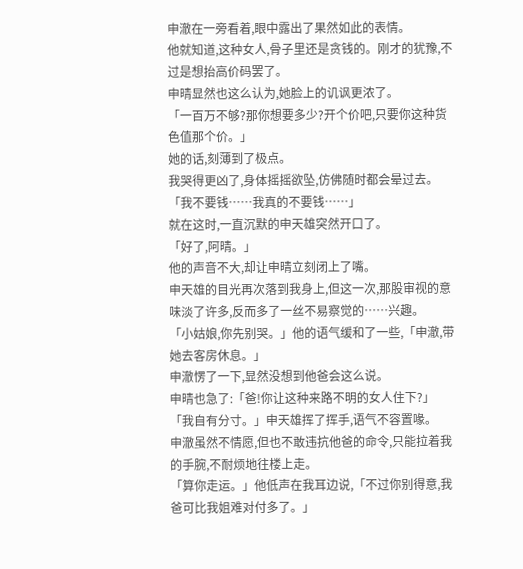申澈在一旁看着,眼中露出了果然如此的表情。
他就知道,这种女人,骨子里还是贪钱的。刚才的犹豫,不过是想抬高价码罢了。
申晴显然也这么认为,她脸上的讥讽更浓了。
「一百万不够?那你想要多少?开个价吧,只要你这种货色值那个价。」
她的话,刻薄到了极点。
我哭得更凶了,身体摇摇欲坠,仿佛随时都会晕过去。
「我不要钱……我真的不要钱……」
就在这时,一直沉默的申天雄突然开口了。
「好了,阿晴。」
他的声音不大,却让申晴立刻闭上了嘴。
申天雄的目光再次落到我身上,但这一次,那股审视的意味淡了许多,反而多了一丝不易察觉的……兴趣。
「小姑娘,你先别哭。」他的语气缓和了一些,「申澈,带她去客房休息。」
申澈愣了一下,显然没想到他爸会这么说。
申晴也急了:「爸!你让这种来路不明的女人住下?」
「我自有分寸。」申天雄挥了挥手,语气不容置喙。
申澈虽然不情愿,但也不敢违抗他爸的命令,只能拉着我的手腕,不耐烦地往楼上走。
「算你走运。」他低声在我耳边说,「不过你别得意,我爸可比我姐难对付多了。」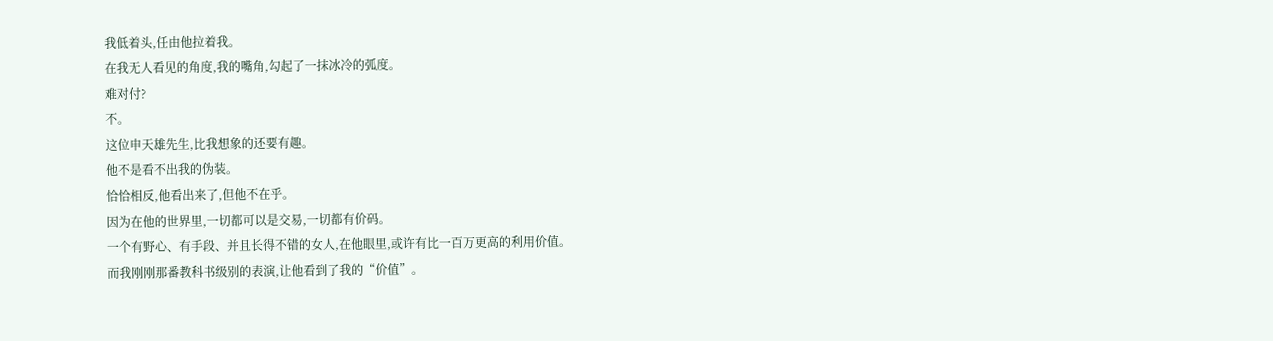我低着头,任由他拉着我。
在我无人看见的角度,我的嘴角,勾起了一抹冰冷的弧度。
难对付?
不。
这位申天雄先生,比我想象的还要有趣。
他不是看不出我的伪装。
恰恰相反,他看出来了,但他不在乎。
因为在他的世界里,一切都可以是交易,一切都有价码。
一个有野心、有手段、并且长得不错的女人,在他眼里,或许有比一百万更高的利用价值。
而我刚刚那番教科书级别的表演,让他看到了我的“价值”。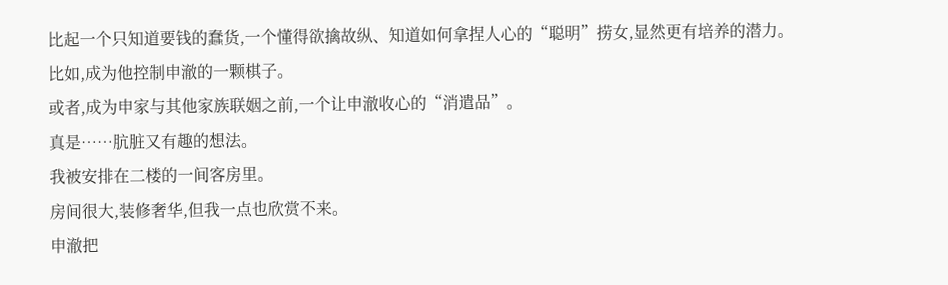比起一个只知道要钱的蠢货,一个懂得欲擒故纵、知道如何拿捏人心的“聪明”捞女,显然更有培养的潜力。
比如,成为他控制申澈的一颗棋子。
或者,成为申家与其他家族联姻之前,一个让申澈收心的“消遣品”。
真是……肮脏又有趣的想法。
我被安排在二楼的一间客房里。
房间很大,装修奢华,但我一点也欣赏不来。
申澈把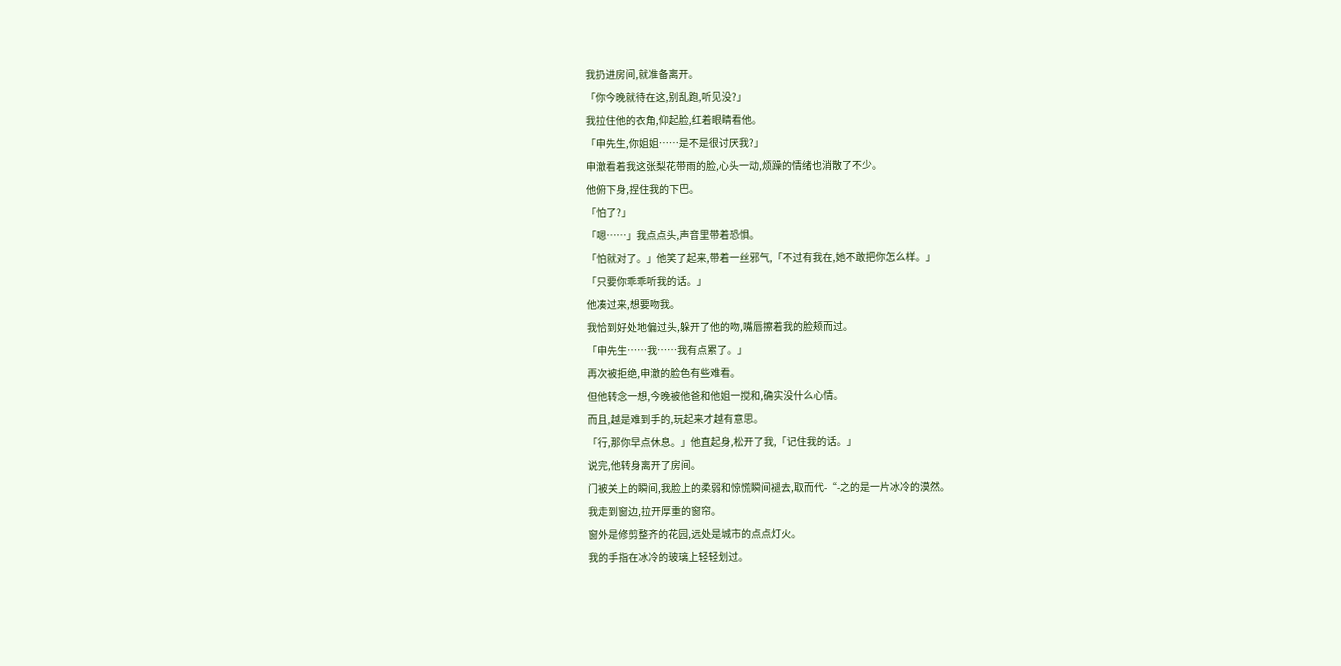我扔进房间,就准备离开。
「你今晚就待在这,别乱跑,听见没?」
我拉住他的衣角,仰起脸,红着眼睛看他。
「申先生,你姐姐……是不是很讨厌我?」
申澈看着我这张梨花带雨的脸,心头一动,烦躁的情绪也消散了不少。
他俯下身,捏住我的下巴。
「怕了?」
「嗯……」我点点头,声音里带着恐惧。
「怕就对了。」他笑了起来,带着一丝邪气,「不过有我在,她不敢把你怎么样。」
「只要你乖乖听我的话。」
他凑过来,想要吻我。
我恰到好处地偏过头,躲开了他的吻,嘴唇擦着我的脸颊而过。
「申先生……我……我有点累了。」
再次被拒绝,申澈的脸色有些难看。
但他转念一想,今晚被他爸和他姐一搅和,确实没什么心情。
而且,越是难到手的,玩起来才越有意思。
「行,那你早点休息。」他直起身,松开了我,「记住我的话。」
说完,他转身离开了房间。
门被关上的瞬间,我脸上的柔弱和惊慌瞬间褪去,取而代-“-之的是一片冰冷的漠然。
我走到窗边,拉开厚重的窗帘。
窗外是修剪整齐的花园,远处是城市的点点灯火。
我的手指在冰冷的玻璃上轻轻划过。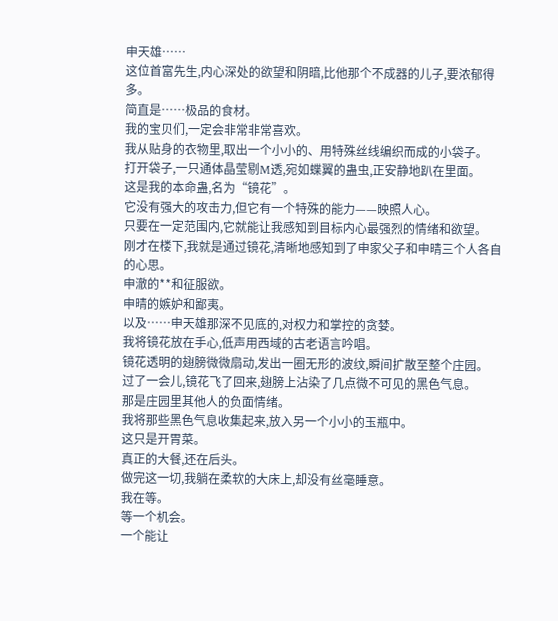申天雄……
这位首富先生,内心深处的欲望和阴暗,比他那个不成器的儿子,要浓郁得多。
简直是……极品的食材。
我的宝贝们,一定会非常非常喜欢。
我从贴身的衣物里,取出一个小小的、用特殊丝线编织而成的小袋子。
打开袋子,一只通体晶莹剔M透,宛如蝶翼的蛊虫,正安静地趴在里面。
这是我的本命蛊,名为“镜花”。
它没有强大的攻击力,但它有一个特殊的能力——映照人心。
只要在一定范围内,它就能让我感知到目标内心最强烈的情绪和欲望。
刚才在楼下,我就是通过镜花,清晰地感知到了申家父子和申晴三个人各自的心思。
申澈的**和征服欲。
申晴的嫉妒和鄙夷。
以及……申天雄那深不见底的,对权力和掌控的贪婪。
我将镜花放在手心,低声用西域的古老语言吟唱。
镜花透明的翅膀微微扇动,发出一圈无形的波纹,瞬间扩散至整个庄园。
过了一会儿,镜花飞了回来,翅膀上沾染了几点微不可见的黑色气息。
那是庄园里其他人的负面情绪。
我将那些黑色气息收集起来,放入另一个小小的玉瓶中。
这只是开胃菜。
真正的大餐,还在后头。
做完这一切,我躺在柔软的大床上,却没有丝毫睡意。
我在等。
等一个机会。
一个能让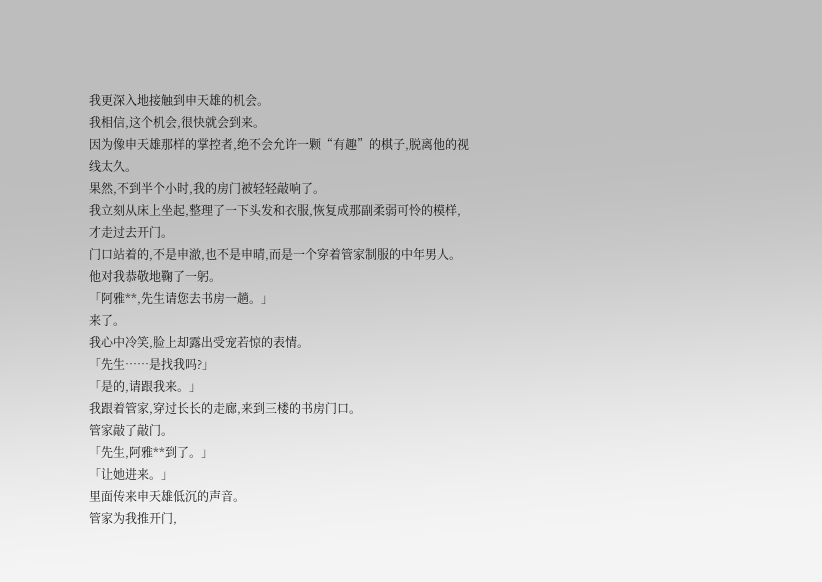我更深入地接触到申天雄的机会。
我相信,这个机会,很快就会到来。
因为像申天雄那样的掌控者,绝不会允许一颗“有趣”的棋子,脱离他的视线太久。
果然,不到半个小时,我的房门被轻轻敲响了。
我立刻从床上坐起,整理了一下头发和衣服,恢复成那副柔弱可怜的模样,才走过去开门。
门口站着的,不是申澈,也不是申晴,而是一个穿着管家制服的中年男人。
他对我恭敬地鞠了一躬。
「阿雅**,先生请您去书房一趟。」
来了。
我心中冷笑,脸上却露出受宠若惊的表情。
「先生……是找我吗?」
「是的,请跟我来。」
我跟着管家,穿过长长的走廊,来到三楼的书房门口。
管家敲了敲门。
「先生,阿雅**到了。」
「让她进来。」
里面传来申天雄低沉的声音。
管家为我推开门,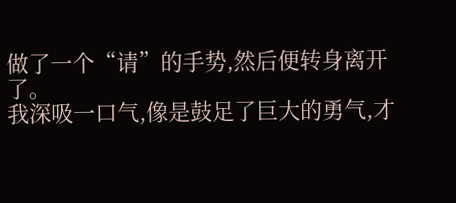做了一个“请”的手势,然后便转身离开了。
我深吸一口气,像是鼓足了巨大的勇气,才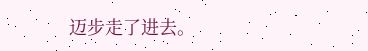迈步走了进去。